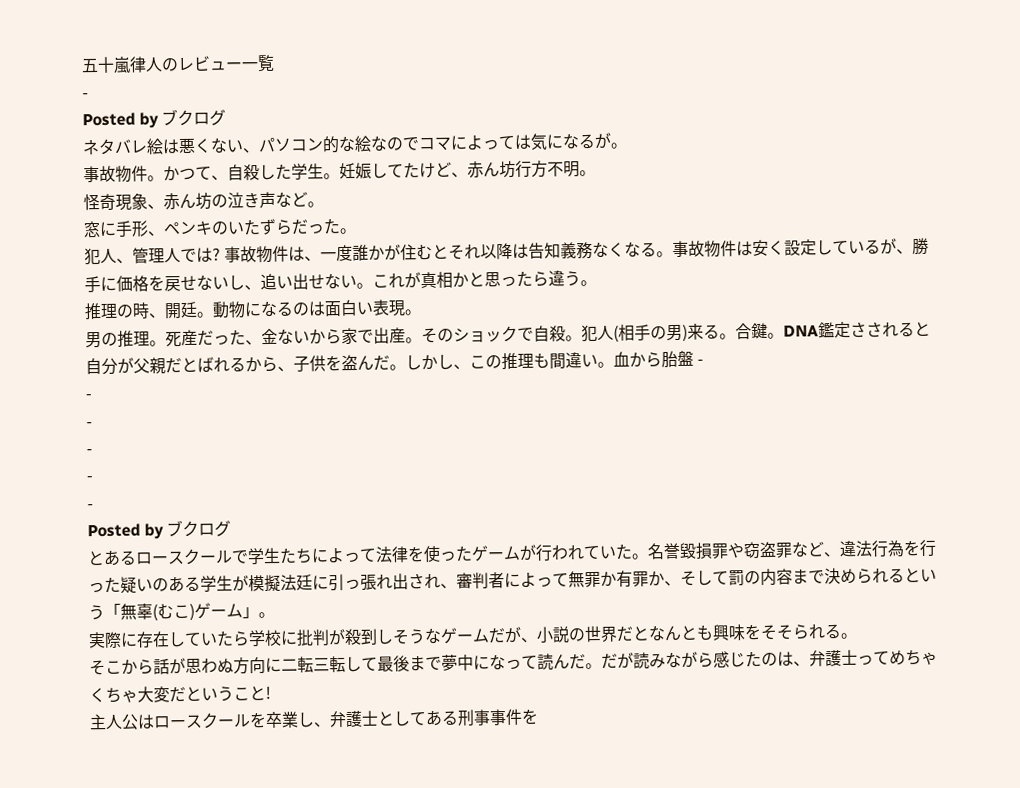五十嵐律人のレビュー一覧
-
Posted by ブクログ
ネタバレ絵は悪くない、パソコン的な絵なのでコマによっては気になるが。
事故物件。かつて、自殺した学生。妊娠してたけど、赤ん坊行方不明。
怪奇現象、赤ん坊の泣き声など。
窓に手形、ペンキのいたずらだった。
犯人、管理人では? 事故物件は、一度誰かが住むとそれ以降は告知義務なくなる。事故物件は安く設定しているが、勝手に価格を戻せないし、追い出せない。これが真相かと思ったら違う。
推理の時、開廷。動物になるのは面白い表現。
男の推理。死産だった、金ないから家で出産。そのショックで自殺。犯人(相手の男)来る。合鍵。DNA鑑定さされると自分が父親だとばれるから、子供を盗んだ。しかし、この推理も間違い。血から胎盤 -
-
-
-
-
-
Posted by ブクログ
とあるロースクールで学生たちによって法律を使ったゲームが行われていた。名誉毀損罪や窃盗罪など、違法行為を行った疑いのある学生が模擬法廷に引っ張れ出され、審判者によって無罪か有罪か、そして罰の内容まで決められるという「無辜(むこ)ゲーム」。
実際に存在していたら学校に批判が殺到しそうなゲームだが、小説の世界だとなんとも興味をそそられる。
そこから話が思わぬ方向に二転三転して最後まで夢中になって読んだ。だが読みながら感じたのは、弁護士ってめちゃくちゃ大変だということ!
主人公はロースクールを卒業し、弁護士としてある刑事事件を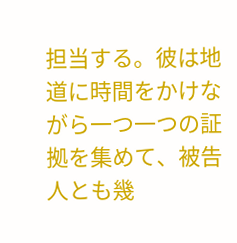担当する。彼は地道に時間をかけながら一つ一つの証拠を集めて、被告人とも幾